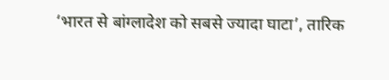‘भारत से बांग्लादेश को सबसे ज्यादा घाटा’, तारिक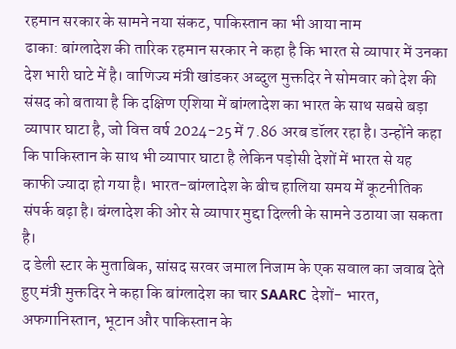रहमान सरकार के सामने नया संकट, पाकिस्तान का भी आया नाम
ढाका: बांग्लादेश की तारिक रहमान सरकार ने कहा है कि भारत से व्यापार में उनका देश भारी घाटे में है। वाणिज्य मंत्री खांडकर अब्दुल मुक्तदिर ने सोमवार को देश की संसद को बताया है कि दक्षिण एशिया में बांग्लादेश का भारत के साथ सबसे बड़ा व्यापार घाटा है, जो वित्त वर्ष 2024-25 में 7.86 अरब डॉलर रहा है। उन्होंने कहा कि पाकिस्तान के साथ भी व्यापार घाटा है लेकिन पड़ोसी देशों में भारत से यह काफी ज्यादा हो गया है। भारत-बांग्लादेश के बीच हालिया समय में कूटनीतिक संपर्क बढ़ा है। बंग्लादेश की ओर से व्यापार मुद्दा दिल्ली के सामने उठाया जा सकता है।
द डेली स्टार के मुताबिक, सांसद सरवर जमाल निजाम के एक सवाल का जवाब देते हुए मंत्री मुक्तदिर ने कहा कि बांग्लादेश का चार SAARC देशों- भारत, अफगानिस्तान, भूटान और पाकिस्तान के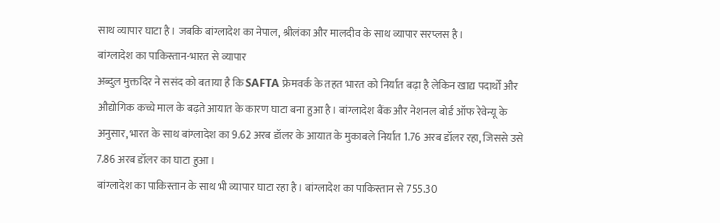साथ व्यापार घाटा है। जबकि बांग्लादेश का नेपाल, श्रीलंका और मालदीव के साथ व्यापार सरप्लस है।
बांग्लादेश का पाकिस्तान-भारत से व्यापार
अब्दुल मुक्तदिर ने ससंद को बताया है कि SAFTA फ्रेमवर्क के तहत भारत को निर्यात बढ़ा है लेकिन खाद्य पदार्थों और औद्योगिक कच्चे माल के बढ़ते आयात के कारण घाटा बना हुआ है। बांग्लादेश बैंक और नेशनल बोर्ड ऑफ रेवेन्यू के अनुसार, भारत के साथ बांग्लादेश का 9.62 अरब डॉलर के आयात के मुकाबले निर्यात 1.76 अरब डॉलर रहा, जिससे उसे 7.86 अरब डॉलर का घाटा हुआ।
बांग्लादेश का पाकिस्तान के साथ भी व्यापार घाटा रहा है। बांग्लादेश का पाकिस्तान से 755.30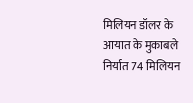मिलियन डॉलर के आयात के मुकाबले निर्यात 74 मिलियन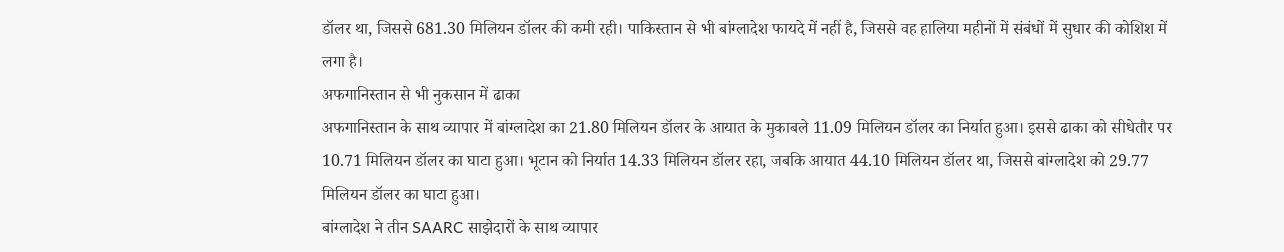डॉलर था, जिससे 681.30 मिलियन डॉलर की कमी रही। पाकिस्तान से भी बांग्लादेश फायदे में नहीं है, जिससे वह हालिया महीनों में संबंधों में सुधार की कोशिश में लगा है।
अफगानिस्तान से भी नुकसान में ढाका
अफगानिस्तान के साथ व्यापार में बांग्लादेश का 21.80 मिलियन डॉलर के आयात के मुकाबले 11.09 मिलियन डॉलर का निर्यात हुआ। इससे ढाका को सीधेतौर पर 10.71 मिलियन डॉलर का घाटा हुआ। भूटान को निर्यात 14.33 मिलियन डॉलर रहा, जबकि आयात 44.10 मिलियन डॉलर था, जिससे बांग्लादेश को 29.77 मिलियन डॉलर का घाटा हुआ।
बांग्लादेश ने तीन SAARC साझेदारों के साथ व्यापार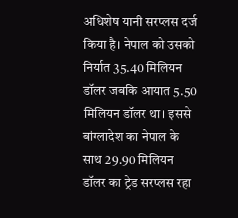अधिशेष यानी सरप्लस दर्ज किया है। नेपाल को उसको निर्यात 35.40 मिलियन डॉलर जबकि आयात 5.50 मिलियन डॉलर था। इससे बांग्लादेश का नेपाल के साथ 29.90 मिलियन डॉलर का ट्रेड सरप्लस रहा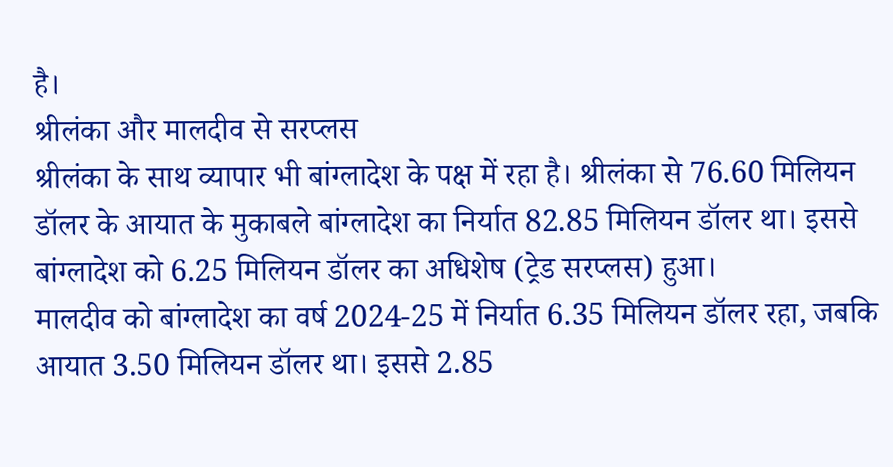है।
श्रीलंका और मालदीव से सरप्लस
श्रीलंका के साथ व्यापार भी बांग्लादेश के पक्ष में रहा है। श्रीलंका से 76.60 मिलियन डॉलर के आयात के मुकाबले बांग्लादेश का निर्यात 82.85 मिलियन डॉलर था। इससे बांग्लादेश को 6.25 मिलियन डॉलर का अधिशेष (ट्रेड सरप्लस) हुआ।
मालदीव को बांग्लादेश का वर्ष 2024-25 में निर्यात 6.35 मिलियन डॉलर रहा, जबकि आयात 3.50 मिलियन डॉलर था। इससे 2.85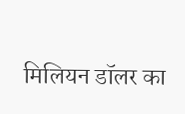मिलियन डॉलर का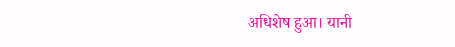अधिशेष हुआ। यानी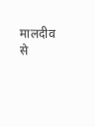मालदीव से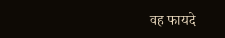वह फायदे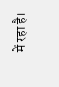में रहा है।